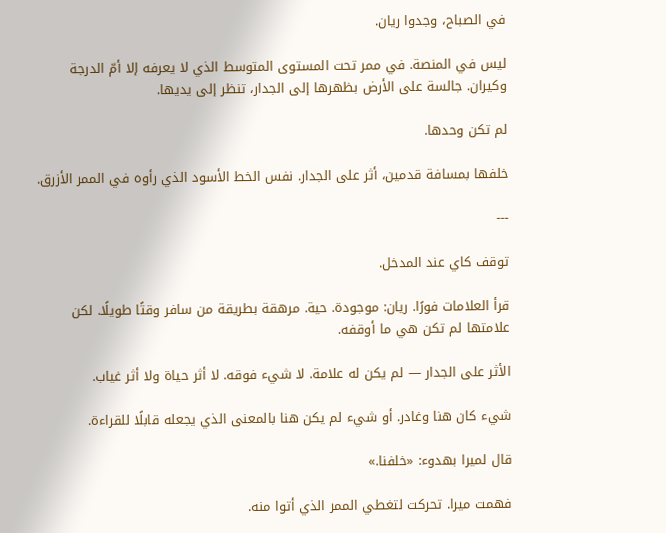في الصباح، وجدوا ريان.

ليس في المنصة. في ممر تحت المستوى المتوسط الذي لا يعرفه إلا أمّ الدرجة وكيران. جالسة على الأرض بظهرها إلى الجدار، تنظر إلى يديها.

لم تكن وحدها.

خلفها بمسافة قدمين، أثر على الجدار. نفس الخط الأسود الذي رأوه في الممر الأزرق.

---

توقف كاي عند المدخل.

قرأ العلامات فورًا. ريان: موجودة. حية. مرهقة بطريقة من سافر وقتًا طويلًا. لكن علامتها لم تكن هي ما أوقفه.

الأثر على الجدار — لم يكن له علامة. لا شيء فوقه. لا أثر حياة ولا أثر غياب.

شيء كان هنا وغادر. أو شيء لم يكن هنا بالمعنى الذي يجعله قابلًا للقراءة.

قال لميرا بهدوء: «خلفنا.»

فهمت ميرا. تحركت لتغطي الممر الذي أتوا منه.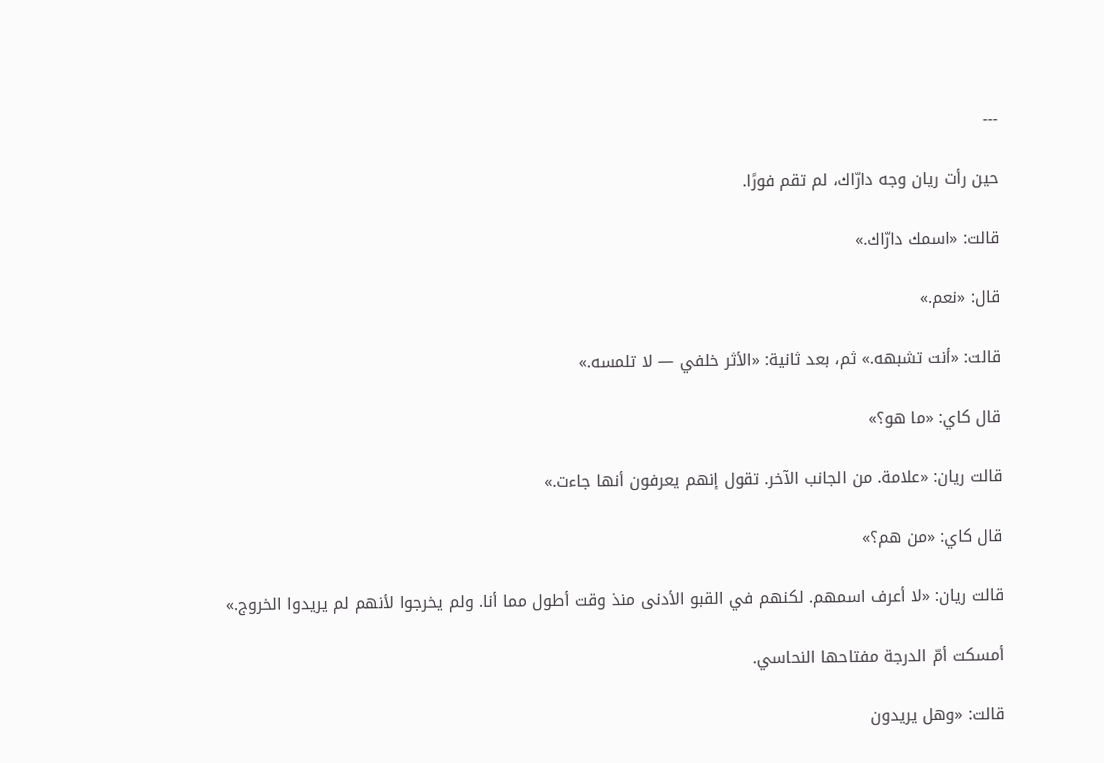---

حين رأت ريان وجه دارّاك، لم تقم فورًا.

قالت: «اسمك دارّاك.»

قال: «نعم.»

قالت: «أنت تشبهه.» ثم، بعد ثانية: «الأثر خلفي — لا تلمسه.»

قال كاي: «ما هو؟»

قالت ريان: «علامة. من الجانب الآخر. تقول إنهم يعرفون أنها جاءت.»

قال كاي: «من هم؟»

قالت ريان: «لا أعرف اسمهم. لكنهم في القبو الأدنى منذ وقت أطول مما أنا. ولم يخرجوا لأنهم لم يريدوا الخروج.»

أمسكت أمّ الدرجة مفتاحها النحاسي.

قالت: «وهل يريدون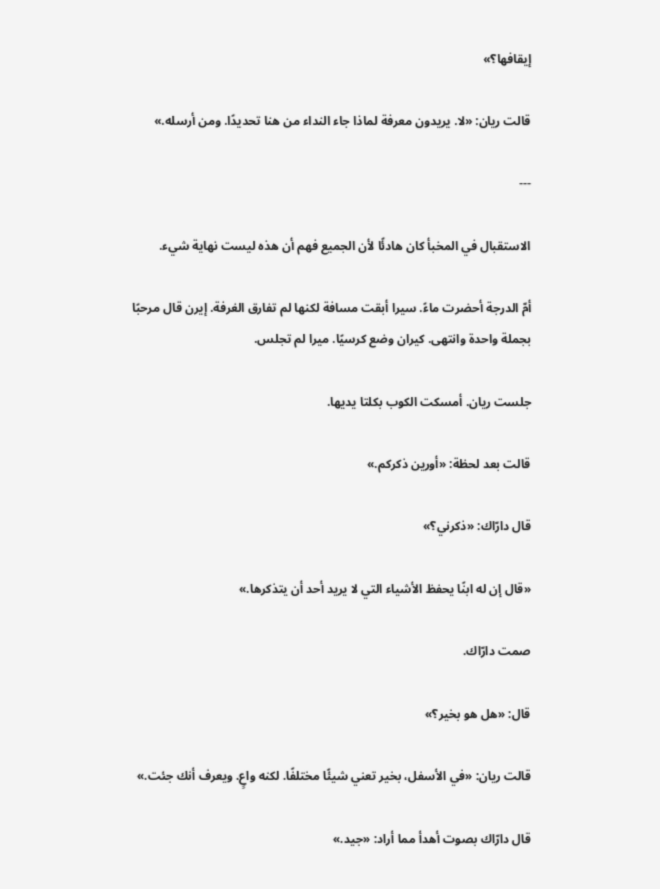إيقافها؟»

قالت ريان: «لا. يريدون معرفة لماذا جاء النداء من هنا تحديدًا. ومن أرسله.»

---

الاستقبال في المخبأ كان هادئًا لأن الجميع فهم أن هذه ليست نهاية شيء.

أمّ الدرجة أحضرت ماءً. سيرا أبقت مسافة لكنها لم تفارق الغرفة. إيرن قال مرحبًا بجملة واحدة وانتهى. كيران وضع كرسيًا. ميرا لم تجلس.

جلست ريان. أمسكت الكوب بكلتا يديها.

قالت بعد لحظة: «أورين ذكركم.»

قال دارّاك: «ذكرني؟»

«قال إن له ابنًا يحفظ الأشياء التي لا يريد أحد أن يتذكرها.»

صمت دارّاك.

قال: «هل هو بخير؟»

قالت ريان: «في الأسفل، بخير تعني شيئًا مختلفًا. لكنه واعٍ. ويعرف أنك جئت.»

قال دارّاك بصوت أهدأ مما أراد: «جيد.»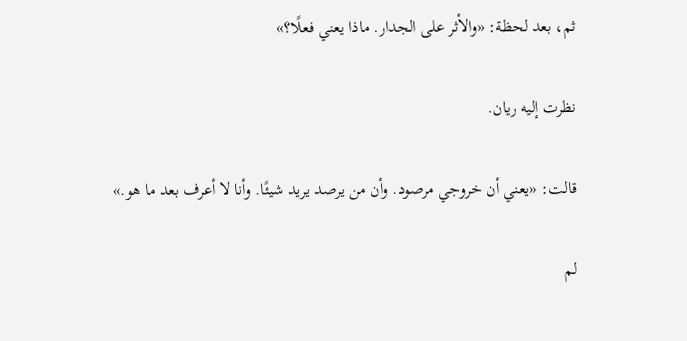ثم، بعد لحظة: «والأثر على الجدار. ماذا يعني فعلًا؟»

نظرت إليه ريان.

قالت: «يعني أن خروجي مرصود. وأن من يرصد يريد شيئًا. وأنا لا أعرف بعد ما هو.»

لم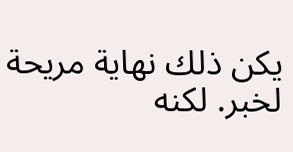يكن ذلك نهاية مريحة لخبر. لكنه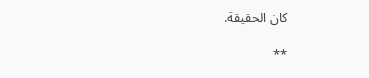كان الحقيقة.

**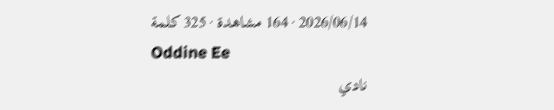2026/06/14 · 164 مشاهدة · 325 كلمة
Oddine Ee
نادي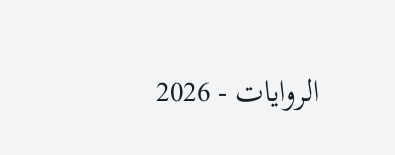الروايات - 2026